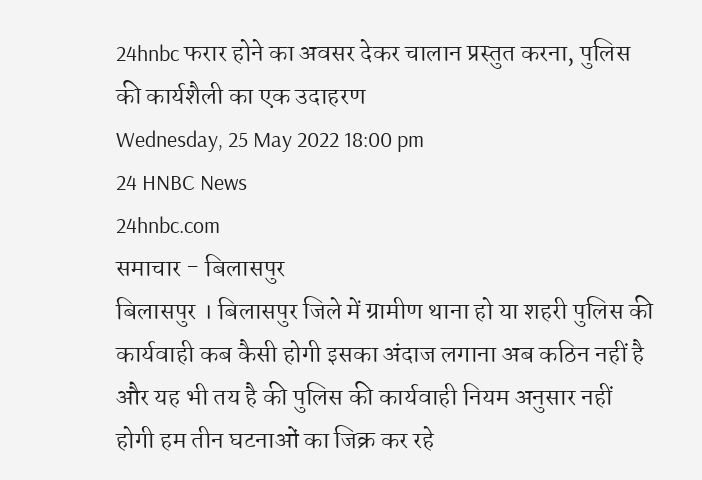24hnbc फरार होने का अवसर देकर चालान प्रस्तुत करना, पुलिस की कार्यशैली का एक उदाहरण
Wednesday, 25 May 2022 18:00 pm
24 HNBC News
24hnbc.com
समाचार - बिलासपुर
बिलासपुर । बिलासपुर जिले में ग्रामीण थाना हो या शहरी पुलिस की कार्यवाही कब कैसी होगी इसका अंदाज लगाना अब कठिन नहीं है और यह भी तय है की पुलिस की कार्यवाही नियम अनुसार नहीं होगी हम तीन घटनाओं का जिक्र कर रहे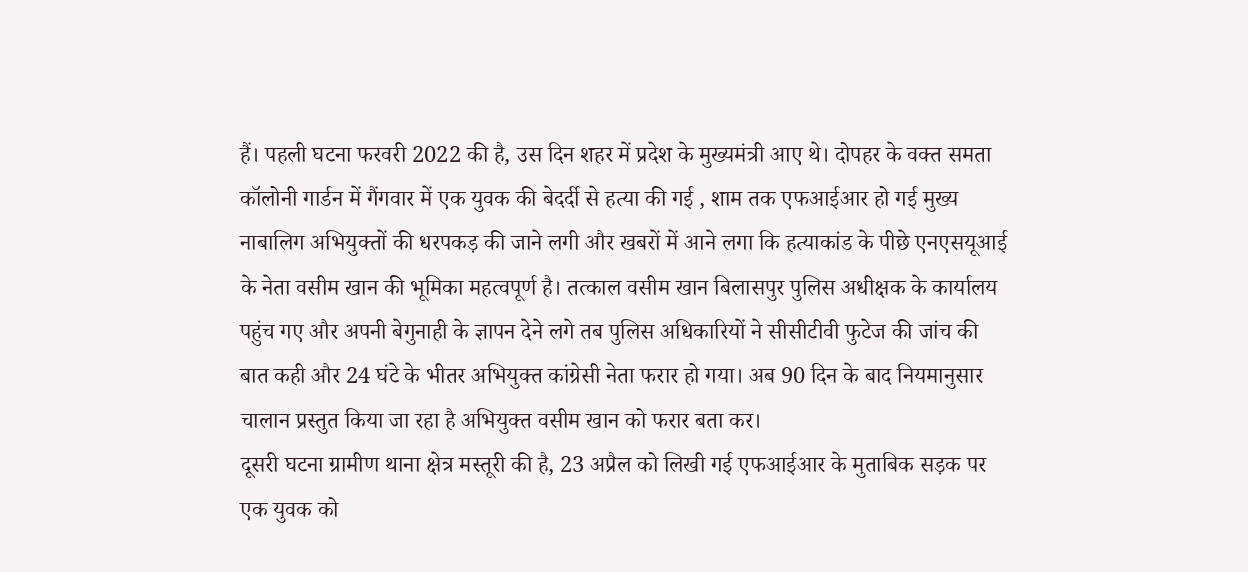हैं। पहली घटना फरवरी 2022 की है, उस दिन शहर में प्रदेश के मुख्यमंत्री आए थे। दोपहर के वक्त समता कॉलोनी गार्डन में गैंगवार में एक युवक की बेदर्दी से हत्या की गई , शाम तक एफआईआर हो गई मुख्य नाबालिग अभियुक्तों की धरपकड़ की जाने लगी और खबरों में आने लगा कि हत्याकांड के पीछे एनएसयूआई के नेता वसीम खान की भूमिका महत्वपूर्ण है। तत्काल वसीम खान बिलासपुर पुलिस अधीक्षक के कार्यालय पहुंच गए और अपनी बेगुनाही के ज्ञापन देने लगे तब पुलिस अधिकारियों ने सीसीटीवी फुटेज की जांच की बात कही और 24 घंटे के भीतर अभियुक्त कांग्रेसी नेता फरार हो गया। अब 90 दिन के बाद नियमानुसार चालान प्रस्तुत किया जा रहा है अभियुक्त वसीम खान को फरार बता कर।
दूसरी घटना ग्रामीण थाना क्षेत्र मस्तूरी की है, 23 अप्रैल को लिखी गई एफआईआर के मुताबिक सड़क पर एक युवक को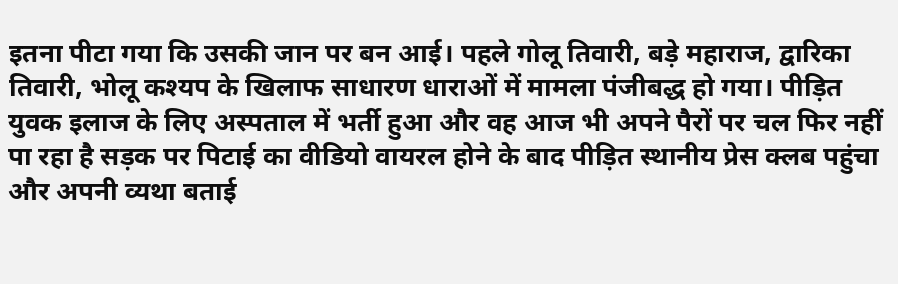इतना पीटा गया कि उसकी जान पर बन आई। पहले गोलू तिवारी, बड़े महाराज, द्वारिका तिवारी, भोलू कश्यप के खिलाफ साधारण धाराओं में मामला पंजीबद्ध हो गया। पीड़ित युवक इलाज के लिए अस्पताल में भर्ती हुआ और वह आज भी अपने पैरों पर चल फिर नहीं पा रहा है सड़क पर पिटाई का वीडियो वायरल होने के बाद पीड़ित स्थानीय प्रेस क्लब पहुंचा और अपनी व्यथा बताई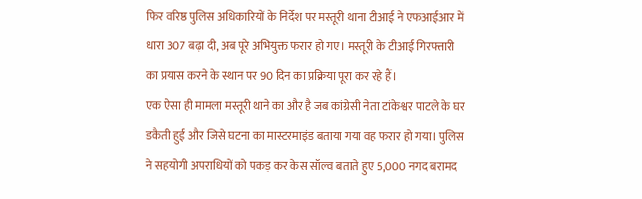फिर वरिष्ठ पुलिस अधिकारियों के निर्देश पर मस्तूरी थाना टीआई ने एफआईआर में धारा 307 बढ़ा दी, अब पूरे अभियुक्त फरार हो गए। मस्तूरी के टीआई गिरफ्तारी का प्रयास करने के स्थान पर 90 दिन का प्रक्रिया पूरा कर रहे हैं।
एक ऐसा ही मामला मस्तूरी थाने का और है जब कांग्रेसी नेता टांकेश्वर पाटले के घर डकैती हुई और जिसे घटना का मास्टरमाइंड बताया गया वह फरार हो गया। पुलिस ने सहयोगी अपराधियों को पकड़ कर केस सॉल्व बताते हुए 5,000 नगद बरामद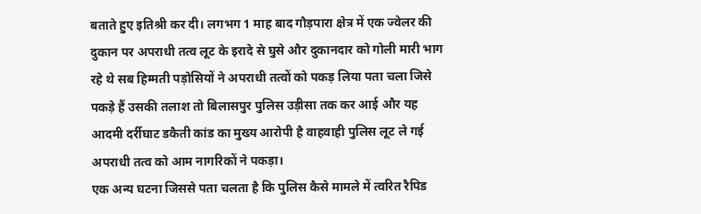बताते हुए इतिश्री कर दी। लगभग 1 माह बाद गौड़पारा क्षेत्र में एक ज्वेलर की दुकान पर अपराधी तत्व लूट के इरादे से घुसे और दुकानदार को गोली मारी भाग रहे थे सब हिम्मती पड़ोसियों ने अपराधी तत्वों को पकड़ लिया पता चला जिसे पकड़े हैं उसकी तलाश तो बिलासपुर पुलिस उड़ीसा तक कर आई और यह आदमी दर्रीघाट डकैती कांड का मुख्य आरोपी है वाहवाही पुलिस लूट ले गई अपराधी तत्व को आम नागरिकों ने पकड़ा।
एक अन्य घटना जिससे पता चलता है कि पुलिस कैसे मामले में त्वरित रैपिड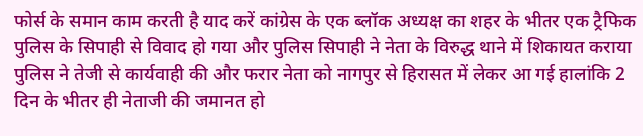फोर्स के समान काम करती है याद करें कांग्रेस के एक ब्लॉक अध्यक्ष का शहर के भीतर एक ट्रैफिक पुलिस के सिपाही से विवाद हो गया और पुलिस सिपाही ने नेता के विरुद्ध थाने में शिकायत कराया पुलिस ने तेजी से कार्यवाही की और फरार नेता को नागपुर से हिरासत में लेकर आ गई हालांकि 2 दिन के भीतर ही नेताजी की जमानत हो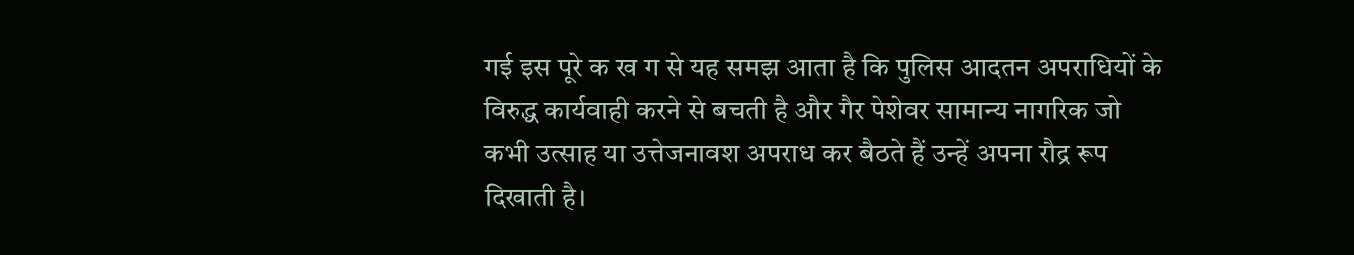गई इस पूरे क ख ग से यह समझ आता है कि पुलिस आदतन अपराधियों के विरुद्ध कार्यवाही करने से बचती है और गैर पेशेवर सामान्य नागरिक जो कभी उत्साह या उत्तेजनावश अपराध कर बैठते हैं उन्हें अपना रौद्र रूप दिखाती है।